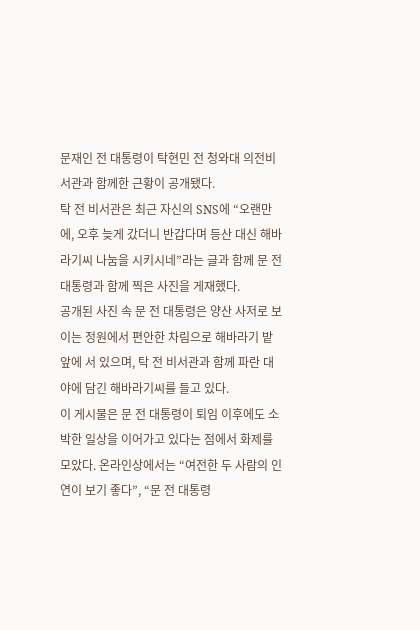문재인 전 대통령이 탁현민 전 청와대 의전비서관과 함께한 근황이 공개됐다.
탁 전 비서관은 최근 자신의 SNS에 “오랜만에, 오후 늦게 갔더니 반갑다며 등산 대신 해바라기씨 나눔을 시키시네”라는 글과 함께 문 전 대통령과 함께 찍은 사진을 게재했다.
공개된 사진 속 문 전 대통령은 양산 사저로 보이는 정원에서 편안한 차림으로 해바라기 밭 앞에 서 있으며, 탁 전 비서관과 함께 파란 대야에 담긴 해바라기씨를 들고 있다.
이 게시물은 문 전 대통령이 퇴임 이후에도 소박한 일상을 이어가고 있다는 점에서 화제를 모았다. 온라인상에서는 “여전한 두 사람의 인연이 보기 좋다”, “문 전 대통령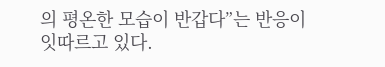의 평온한 모습이 반갑다”는 반응이 잇따르고 있다.